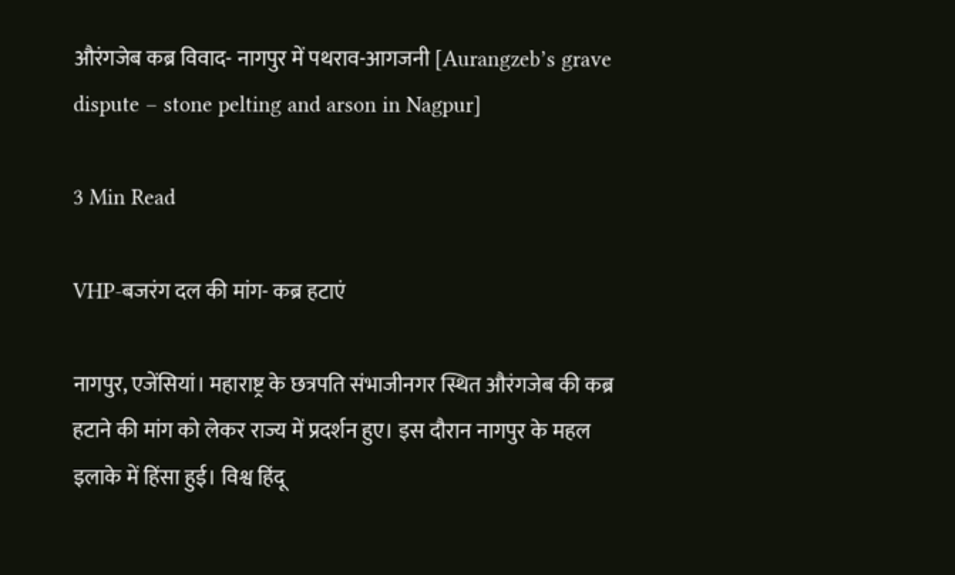औरंगजेब कब्र विवाद- नागपुर में पथराव-आगजनी [Aurangzeb’s grave dispute – stone pelting and arson in Nagpur]

3 Min Read

VHP-बजरंग दल की मांग- कब्र हटाएं

नागपुर, एजेंसियां। महाराष्ट्र के छत्रपति संभाजीनगर स्थित औरंगजेब की कब्र हटाने की मांग को लेकर राज्य में प्रदर्शन हुए। इस दौरान नागपुर के महल इलाके में हिंसा हुई। विश्व हिंदू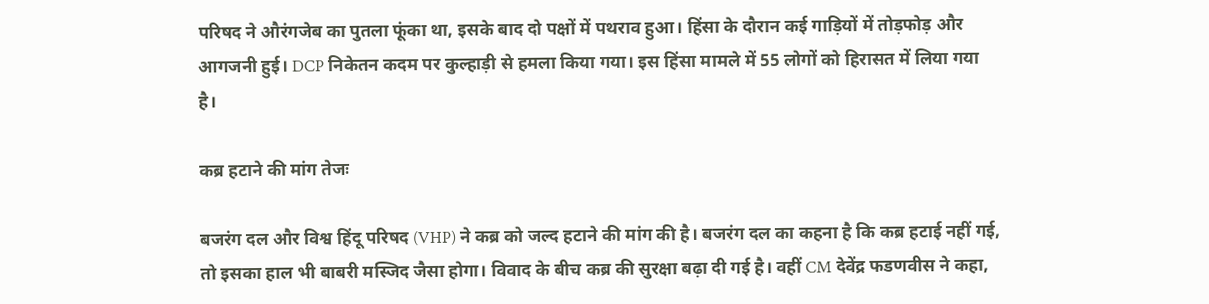परिषद ने औरंगजेब का पुतला फूंका था, इसके बाद दो पक्षों में पथराव हुआ। हिंसा के दौरान कई गाड़ियों में तोड़फोड़ और आगजनी हुई। DCP निकेतन कदम पर कुल्हाड़ी से हमला किया गया। इस हिंसा मामले में 55 लोगों को हिरासत में लिया गया है।

कब्र हटाने की मांग तेजः

बजरंग दल और विश्व हिंदू परिषद (VHP) ने कब्र को जल्द हटाने की मांग की है। बजरंग दल का कहना है कि कब्र हटाई नहीं गई, तो इसका हाल भी बाबरी मस्जिद जैसा होगा। विवाद के बीच कब्र की सुरक्षा बढ़ा दी गई है। वहीं CM देवेंद्र फडणवीस ने कहा,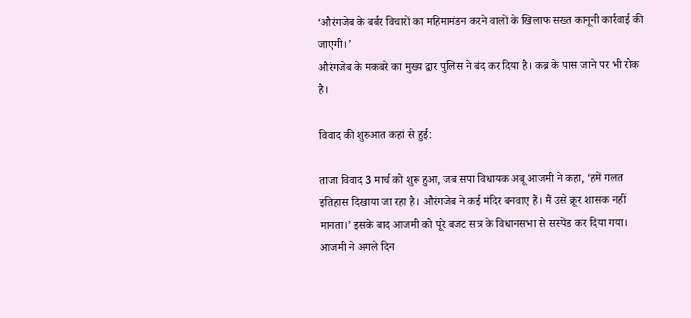‘औरंगजेब के बर्बर विचारों का महिमामंडन करने वालों के खिलाफ सख्त कानूनी कार्रवाई की जाएगी।’
औरंगजेब के मकबरे का मुख्य द्वार पुलिस ने बंद कर दिया है। कब्र के पास जाने पर भी रोक है।

विवाद की शुरुआत कहां से हुई:

ताजा विवाद 3 मार्च को शुरू हुआ, जब सपा विधायक अबू आजमी ने कहा, ‘हमें गलत इतिहास दिखाया जा रहा है। औरंगजेब ने कई मंदिर बनवाए हैं। मैं उसे क्रूर शासक नहीं मानता।’ इसके बाद आजमी को पूरे बजट सत्र के विधानसभा से सस्पेंड कर दिया गया। आजमी ने अगले दिन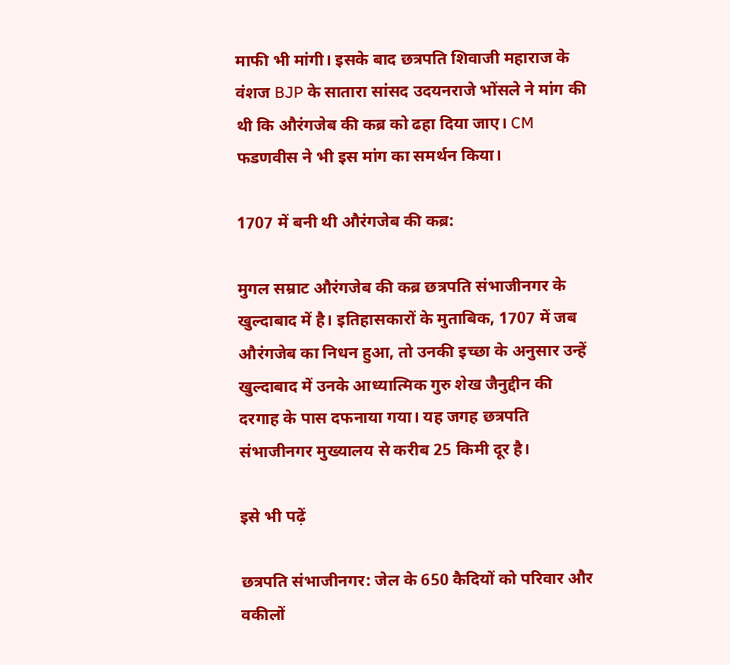माफी भी मांगी। इसके बाद छत्रपति शिवाजी महाराज के वंशज BJP के सातारा सांसद उदयनराजे भोंसले ने मांग की थी कि औरंगजेब की कब्र को ढहा दिया जाए। CM फडणवीस ने भी इस मांग का समर्थन किया।

1707 में बनी थी औरंगजेब की कब्र:

मुगल सम्राट औरंगजेब की कब्र छत्रपति संभाजीनगर के खुल्दाबाद में है। इतिहासकारों के मुताबिक, 1707 में जब औरंगजेब का निधन हुआ, तो उनकी इच्छा के अनुसार उन्हें खुल्दाबाद में उनके आध्यात्मिक गुरु शेख जैनुद्दीन की दरगाह के पास दफनाया गया। यह जगह छत्रपति संभाजीनगर मुख्यालय से करीब 25 किमी दूर है।

इसे भी पढ़ें

छत्रपति संभाजीनगर: जेल के 650 कैदियों को परिवार और वकीलों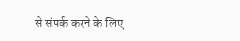से संपर्क करने के लिए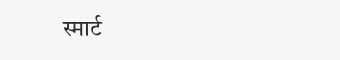स्मार्ट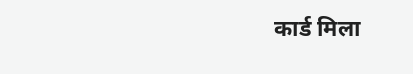कार्ड मिला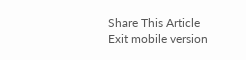Share This Article
Exit mobile version